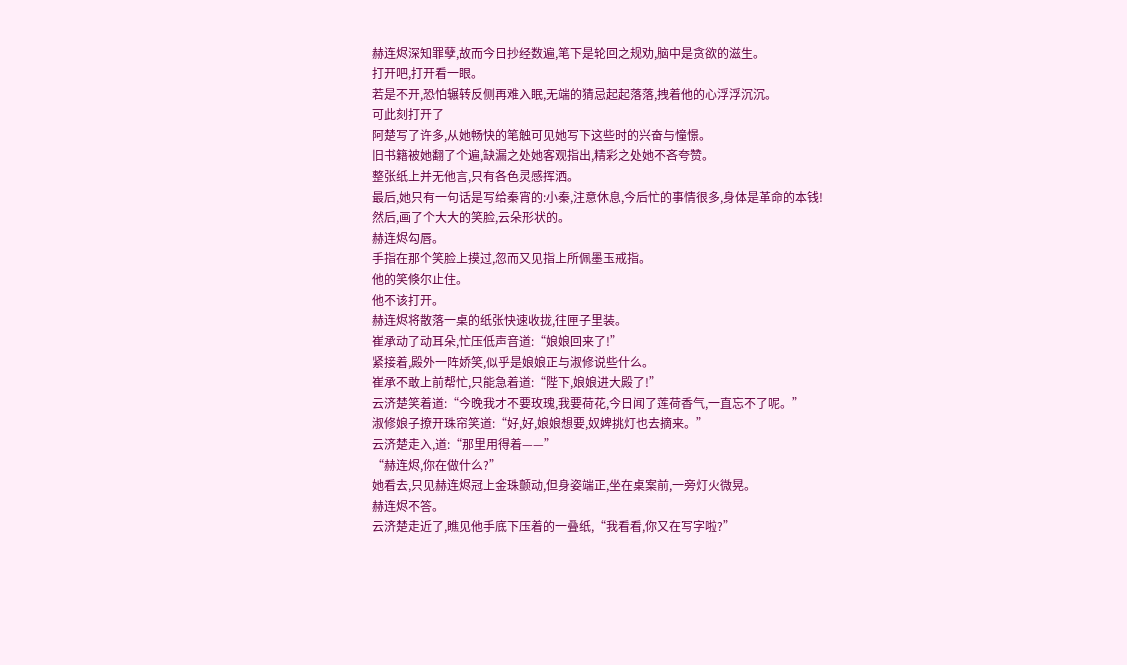赫连烬深知罪孽,故而今日抄经数遍,笔下是轮回之规劝,脑中是贪欲的滋生。
打开吧,打开看一眼。
若是不开,恐怕辗转反侧再难入眠,无端的猜忌起起落落,拽着他的心浮浮沉沉。
可此刻打开了
阿楚写了许多,从她畅快的笔触可见她写下这些时的兴奋与憧憬。
旧书籍被她翻了个遍,缺漏之处她客观指出,精彩之处她不吝夸赞。
整张纸上并无他言,只有各色灵感挥洒。
最后,她只有一句话是写给秦宵的:小秦,注意休息,今后忙的事情很多,身体是革命的本钱!
然后,画了个大大的笑脸,云朵形状的。
赫连烬勾唇。
手指在那个笑脸上摸过,忽而又见指上所佩墨玉戒指。
他的笑倏尔止住。
他不该打开。
赫连烬将散落一桌的纸张快速收拢,往匣子里装。
崔承动了动耳朵,忙压低声音道:“娘娘回来了!”
紧接着,殿外一阵娇笑,似乎是娘娘正与淑修说些什么。
崔承不敢上前帮忙,只能急着道:“陛下,娘娘进大殿了!”
云济楚笑着道:“今晚我才不要玫瑰,我要荷花,今日闻了莲荷香气,一直忘不了呢。”
淑修娘子撩开珠帘笑道:“好,好,娘娘想要,奴婢挑灯也去摘来。”
云济楚走入,道:“那里用得着——”
“赫连烬,你在做什么?”
她看去,只见赫连烬冠上金珠颤动,但身姿端正,坐在桌案前,一旁灯火微晃。
赫连烬不答。
云济楚走近了,瞧见他手底下压着的一叠纸,“我看看,你又在写字啦?”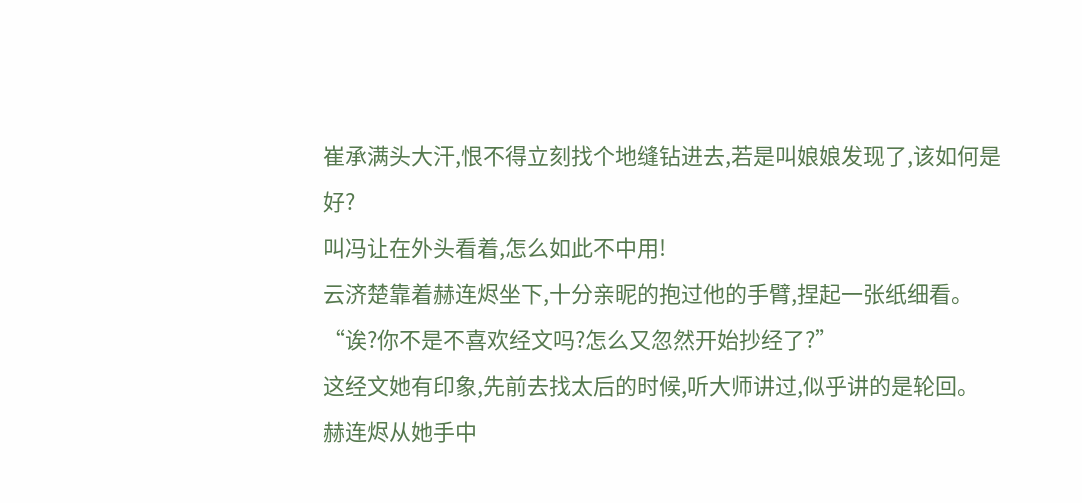崔承满头大汗,恨不得立刻找个地缝钻进去,若是叫娘娘发现了,该如何是好?
叫冯让在外头看着,怎么如此不中用!
云济楚靠着赫连烬坐下,十分亲昵的抱过他的手臂,捏起一张纸细看。
“诶?你不是不喜欢经文吗?怎么又忽然开始抄经了?”
这经文她有印象,先前去找太后的时候,听大师讲过,似乎讲的是轮回。
赫连烬从她手中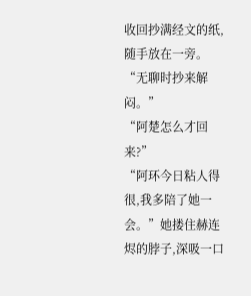收回抄满经文的纸,随手放在一旁。
“无聊时抄来解闷。”
“阿楚怎么才回来?”
“阿环今日粘人得很,我多陪了她一会。”她搂住赫连烬的脖子,深吸一口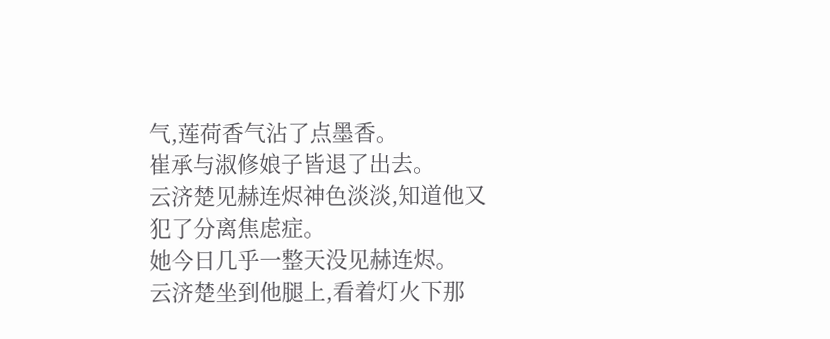气,莲荷香气沾了点墨香。
崔承与淑修娘子皆退了出去。
云济楚见赫连烬神色淡淡,知道他又犯了分离焦虑症。
她今日几乎一整天没见赫连烬。
云济楚坐到他腿上,看着灯火下那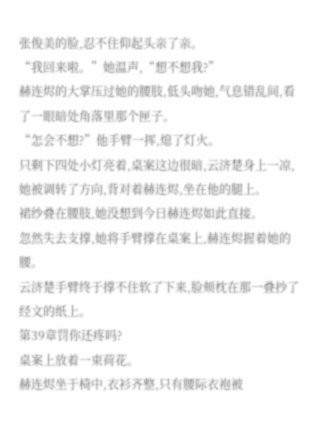张俊美的脸,忍不住仰起头亲了亲。
“我回来啦。”她温声,“想不想我?”
赫连烬的大掌压过她的腰肢,低头吻她,气息错乱间,看了一眼暗处角落里那个匣子。
“怎会不想?”他手臂一挥,熄了灯火。
只剩下四处小灯亮着,桌案这边很暗,云济楚身上一凉,她被调转了方向,背对着赫连烬,坐在他的腿上。
裙纱叠在腰肢,她没想到今日赫连烬如此直接。
忽然失去支撑,她将手臂撑在桌案上,赫连烬握着她的腰。
云济楚手臂终于撑不住软了下来,脸颊枕在那一叠抄了经文的纸上。
第39章罚你还疼吗?
桌案上放着一束荷花。
赫连烬坐于椅中,衣衫齐整,只有腰际衣袍被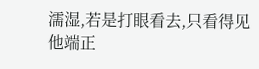濡湿,若是打眼看去,只看得见他端正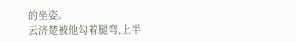的坐姿。
云济楚被他勾着腿弯,上半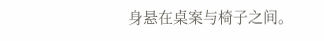身悬在桌案与椅子之间。